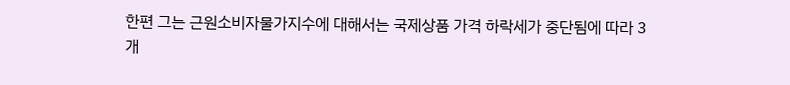한편 그는 근원소비자물가지수에 대해서는 국제상품 가격 하락세가 중단됨에 따라 3개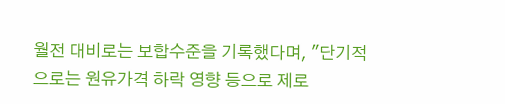월전 대비로는 보합수준을 기록했다며, "단기적으로는 원유가격 하락 영향 등으로 제로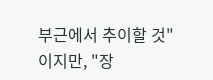부근에서 추이할 것"이지만, "장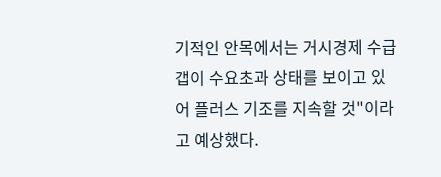기적인 안목에서는 거시경제 수급갭이 수요초과 상태를 보이고 있어 플러스 기조를 지속할 것"이라고 예상했다.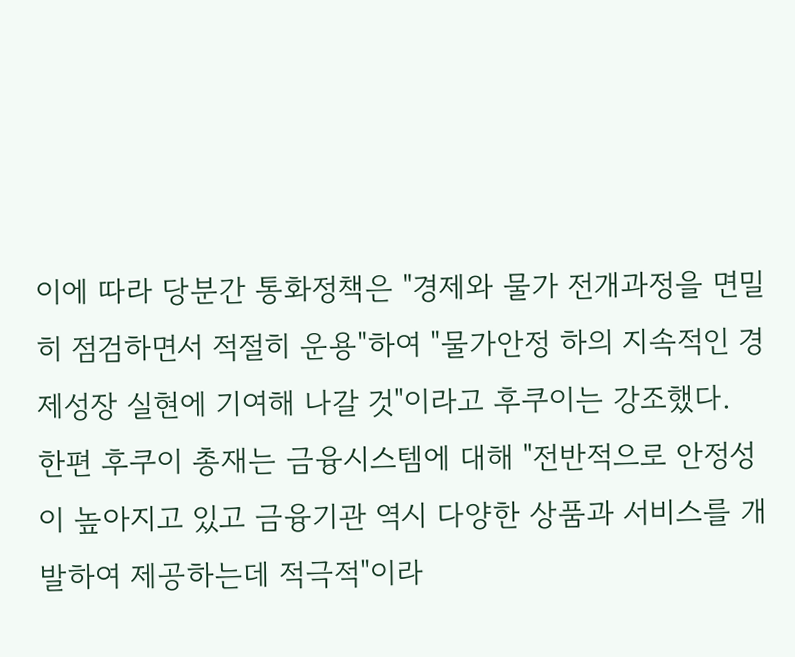이에 따라 당분간 통화정책은 "경제와 물가 전개과정을 면밀히 점검하면서 적절히 운용"하여 "물가안정 하의 지속적인 경제성장 실현에 기여해 나갈 것"이라고 후쿠이는 강조했다.
한편 후쿠이 총재는 금융시스템에 대해 "전반적으로 안정성이 높아지고 있고 금융기관 역시 다양한 상품과 서비스를 개발하여 제공하는데 적극적"이라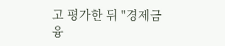고 평가한 뒤 "경제금융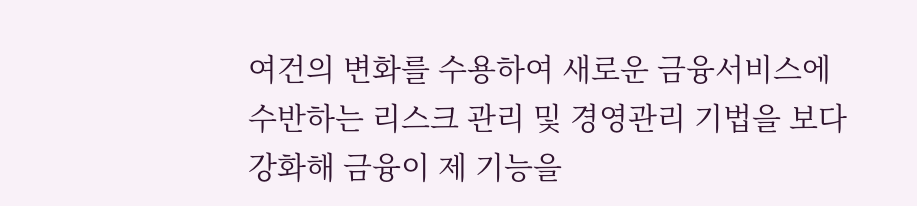여건의 변화를 수용하여 새로운 금융서비스에 수반하는 리스크 관리 및 경영관리 기법을 보다 강화해 금융이 제 기능을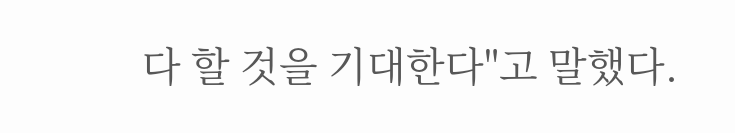다 할 것을 기대한다"고 말했다.